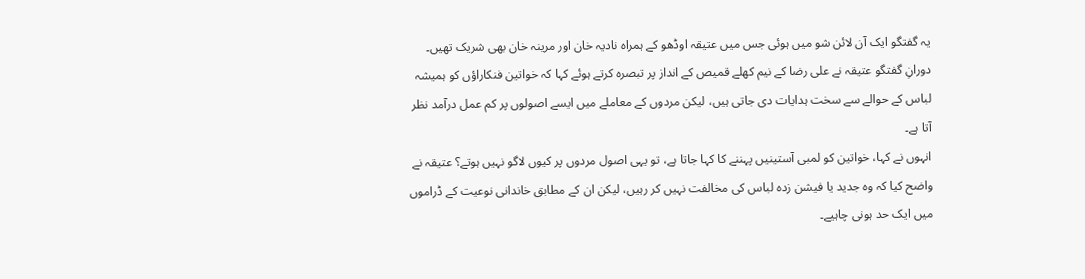یہ گفتگو ایک آن لائن شو میں ہوئی جس میں عتیقہ اوڈھو کے ہمراہ نادیہ خان اور مرینہ خان بھی شریک تھیں۔ دورانِ گفتگو عتیقہ نے علی رضا کے نیم کھلے قمیص کے انداز پر تبصرہ کرتے ہوئے کہا کہ خواتین فنکاراؤں کو ہمیشہ لباس کے حوالے سے سخت ہدایات دی جاتی ہیں، لیکن مردوں کے معاملے میں ایسے اصولوں پر کم عمل درآمد نظر آتا ہے۔
انہوں نے کہا، خواتین کو لمبی آستینیں پہننے کا کہا جاتا ہے، تو یہی اصول مردوں پر کیوں لاگو نہیں ہوتے؟ عتیقہ نے واضح کیا کہ وہ جدید یا فیشن زدہ لباس کی مخالفت نہیں کر رہیں، لیکن ان کے مطابق خاندانی نوعیت کے ڈراموں میں ایک حد ہونی چاہیے۔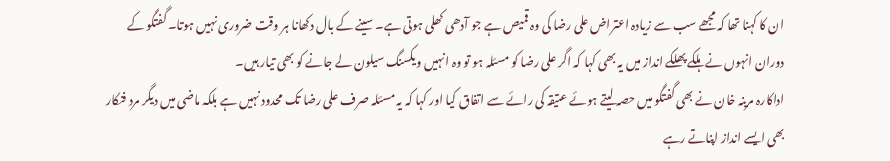ان کا کہنا تھا کہ مجھے سب سے زیادہ اعتراض علی رضا کی وہ قمیص ہے جو آدھی کھلی ہوتی ہے۔ سینے کے بال دکھانا ہر وقت ضروری نہیں ہوتا۔ گفتگو کے دوران انہوں نے ہلکے پھلکے انداز میں یہ بھی کہا کہ اگر علی رضا کو مسئلہ ہو تو وہ انہیں ویکسنگ سیلون لے جانے کو بھی تیار ہیں۔
اداکارہ مرینہ خان نے بھی گفتگو میں حصہ لیتے ہوئے عتیقہ کی رائے سے اتفاق کیا اور کہا کہ یہ مسئلہ صرف علی رضا تک محدود نہیں ہے بلکہ ماضی میں دیگر مرد فنکار بھی ایسے انداز اپناتے رہے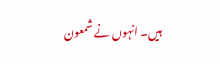ہیں۔ انہوں نے شمعون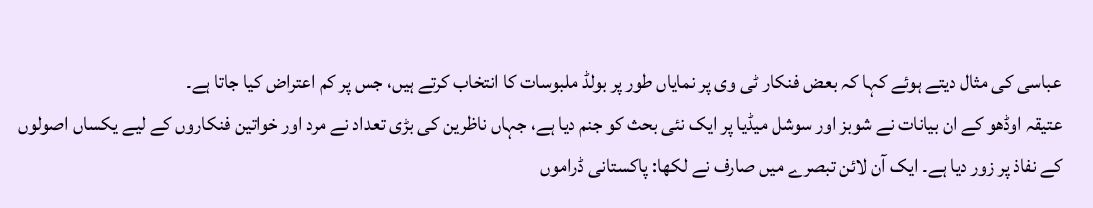عباسی کی مثال دیتے ہوئے کہا کہ بعض فنکار ٹی وی پر نمایاں طور پر بولڈ ملبوسات کا انتخاب کرتے ہیں، جس پر کم اعتراض کیا جاتا ہے۔
عتیقہ اوڈھو کے ان بیانات نے شوبز اور سوشل میڈیا پر ایک نئی بحث کو جنم دیا ہے، جہاں ناظرین کی بڑی تعداد نے مرد اور خواتین فنکاروں کے لیے یکساں اصولوں کے نفاذ پر زور دیا ہے۔ ایک آن لائن تبصرے میں صارف نے لکھا: پاکستانی ڈراموں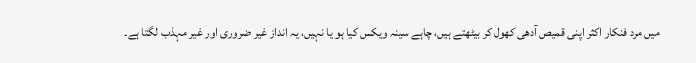میں مرد فنکار اکثر اپنی قمیص آدھی کھول کر بیٹھتے ہیں، چاہے سینہ ویکس کیا ہو یا نہیں، یہ انداز غیر ضروری اور غیر مہذب لگتا ہے۔